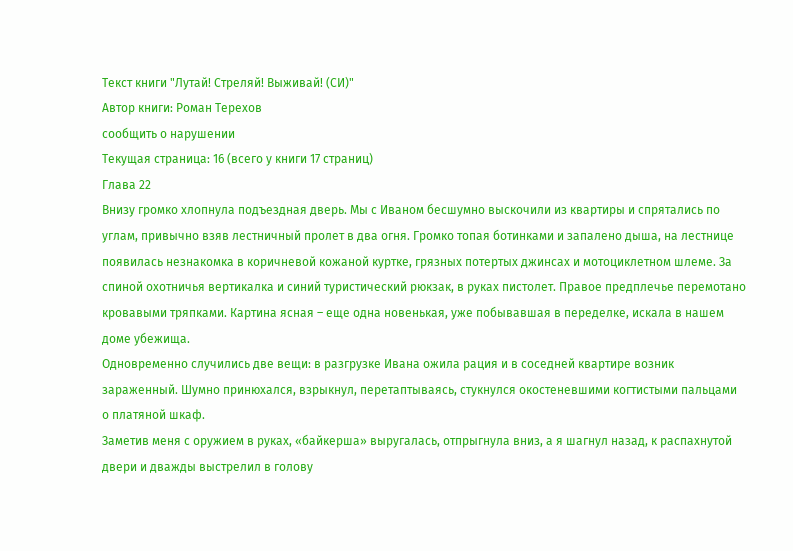Текст книги "Лутай! Стреляй! Выживай! (СИ)"
Автор книги: Роман Терехов
сообщить о нарушении
Текущая страница: 16 (всего у книги 17 страниц)
Глава 22
Внизу громко хлопнула подъездная дверь. Мы с Иваном бесшумно выскочили из квартиры и спрятались по углам, привычно взяв лестничный пролет в два огня. Громко топая ботинками и запалено дыша, на лестнице появилась незнакомка в коричневой кожаной куртке, грязных потертых джинсах и мотоциклетном шлеме. За спиной охотничья вертикалка и синий туристический рюкзак, в руках пистолет. Правое предплечье перемотано кровавыми тряпками. Картина ясная – еще одна новенькая, уже побывавшая в переделке, искала в нашем доме убежища.
Одновременно случились две вещи: в разгрузке Ивана ожила рация и в соседней квартире возник зараженный. Шумно принюхался, взрыкнул, перетаптываясь, стукнулся окостеневшими когтистыми пальцами о платяной шкаф.
Заметив меня с оружием в руках, «байкерша» выругалась, отпрыгнула вниз, а я шагнул назад, к распахнутой двери и дважды выстрелил в голову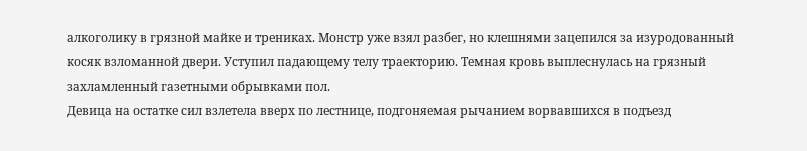алкоголику в грязной майке и трениках. Монстр уже взял разбег, но клешнями зацепился за изуродованный косяк взломанной двери. Уступил падающему телу траекторию. Темная кровь выплеснулась на грязный захламленный газетными обрывками пол.
Девица на остатке сил взлетела вверх по лестнице, подгоняемая рычанием ворвавшихся в подъезд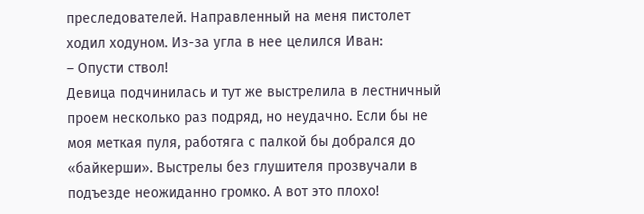преследователей. Направленный на меня пистолет ходил ходуном. Из-за угла в нее целился Иван:
– Опусти ствол!
Девица подчинилась и тут же выстрелила в лестничный проем несколько раз подряд, но неудачно. Если бы не моя меткая пуля, работяга с палкой бы добрался до «байкерши». Выстрелы без глушителя прозвучали в подъезде неожиданно громко. А вот это плохо!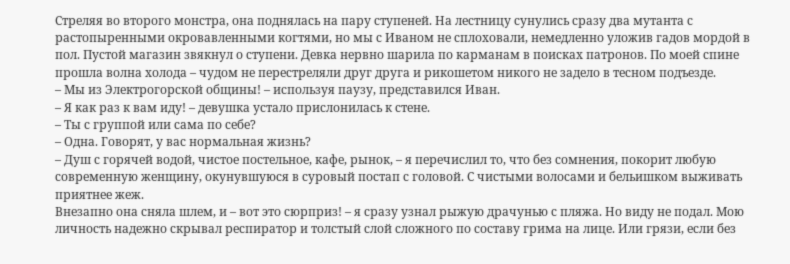Стреляя во второго монстра, она поднялась на пару ступеней. На лестницу сунулись сразу два мутанта с растопыренными окровавленными когтями, но мы с Иваном не сплоховали, немедленно уложив гадов мордой в пол. Пустой магазин звякнул о ступени. Девка нервно шарила по карманам в поисках патронов. По моей спине прошла волна холода – чудом не перестреляли друг друга и рикошетом никого не задело в тесном подъезде.
– Мы из Электрогорской общины! – используя паузу, представился Иван.
– Я как раз к вам иду! – девушка устало прислонилась к стене.
– Ты с группой или сама по себе?
– Одна. Говорят, у вас нормальная жизнь?
– Душ с горячей водой, чистое постельное, кафе, рынок, – я перечислил то, что без сомнения, покорит любую современную женщину, окунувшуюся в суровый постап с головой. С чистыми волосами и бельишком выживать приятнее жеж.
Внезапно она сняла шлем, и – вот это сюрприз! – я сразу узнал рыжую драчунью с пляжа. Но виду не подал. Мою личность надежно скрывал респиратор и толстый слой сложного по составу грима на лице. Или грязи, если без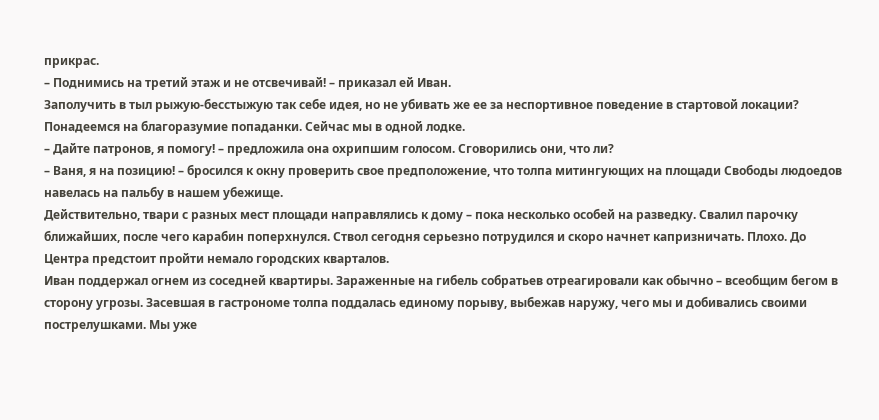прикрас.
– Поднимись на третий этаж и не отсвечивай! – приказал ей Иван.
Заполучить в тыл рыжую-бесстыжую так себе идея, но не убивать же ее за неспортивное поведение в стартовой локации? Понадеемся на благоразумие попаданки. Сейчас мы в одной лодке.
– Дайте патронов, я помогу! – предложила она охрипшим голосом. Сговорились они, что ли?
– Ваня, я на позицию! – бросился к окну проверить свое предположение, что толпа митингующих на площади Свободы людоедов навелась на пальбу в нашем убежище.
Действительно, твари с разных мест площади направлялись к дому – пока несколько особей на разведку. Свалил парочку ближайших, после чего карабин поперхнулся. Ствол сегодня серьезно потрудился и скоро начнет капризничать. Плохо. До Центра предстоит пройти немало городских кварталов.
Иван поддержал огнем из соседней квартиры. Зараженные на гибель собратьев отреагировали как обычно – всеобщим бегом в сторону угрозы. Засевшая в гастрономе толпа поддалась единому порыву, выбежав наружу, чего мы и добивались своими пострелушками. Мы уже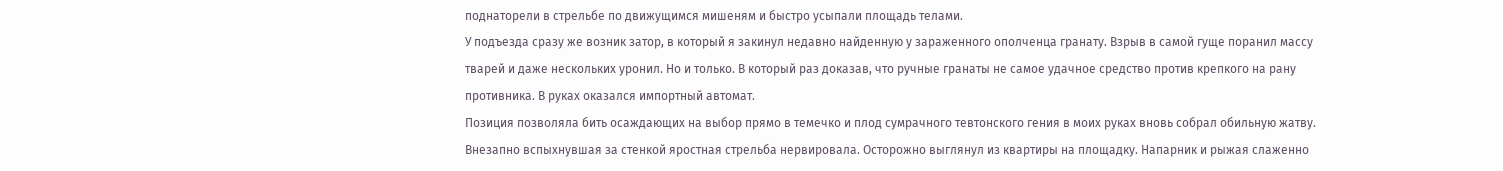поднаторели в стрельбе по движущимся мишеням и быстро усыпали площадь телами.
У подъезда сразу же возник затор, в который я закинул недавно найденную у зараженного ополченца гранату. Взрыв в самой гуще поранил массу тварей и даже нескольких уронил. Но и только. В который раз доказав, что ручные гранаты не самое удачное средство против крепкого на рану противника. В руках оказался импортный автомат.
Позиция позволяла бить осаждающих на выбор прямо в темечко и плод сумрачного тевтонского гения в моих руках вновь собрал обильную жатву. Внезапно вспыхнувшая за стенкой яростная стрельба нервировала. Осторожно выглянул из квартиры на площадку. Напарник и рыжая слаженно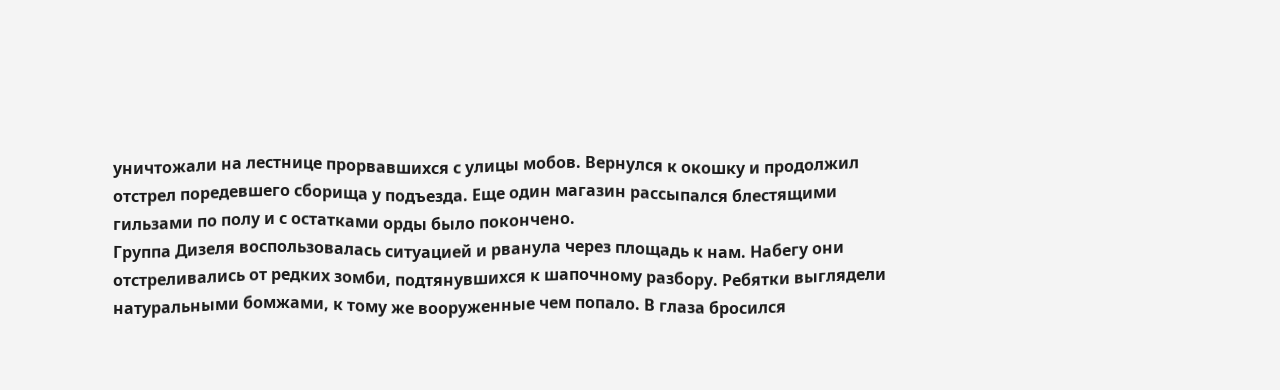уничтожали на лестнице прорвавшихся с улицы мобов. Вернулся к окошку и продолжил отстрел поредевшего сборища у подъезда. Еще один магазин рассыпался блестящими гильзами по полу и с остатками орды было покончено.
Группа Дизеля воспользовалась ситуацией и рванула через площадь к нам. Набегу они отстреливались от редких зомби, подтянувшихся к шапочному разбору. Ребятки выглядели натуральными бомжами, к тому же вооруженные чем попало. В глаза бросился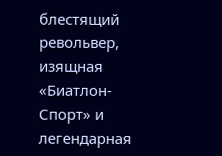блестящий револьвер, изящная «Биатлон-Спорт» и легендарная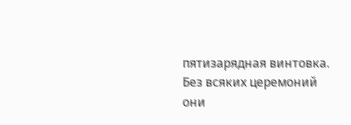пятизарядная винтовка. Без всяких церемоний они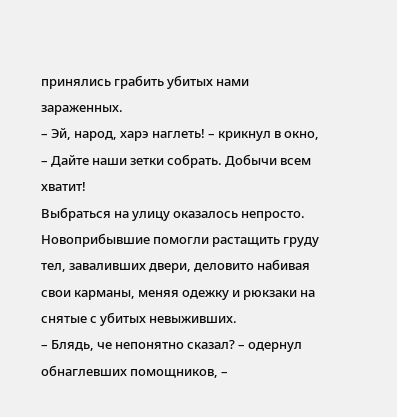принялись грабить убитых нами зараженных.
– Эй, народ, харэ наглеть! – крикнул в окно, – Дайте наши зетки собрать. Добычи всем хватит!
Выбраться на улицу оказалось непросто. Новоприбывшие помогли растащить груду тел, заваливших двери, деловито набивая свои карманы, меняя одежку и рюкзаки на снятые с убитых невыживших.
– Блядь, че непонятно сказал? – одернул обнаглевших помощников, –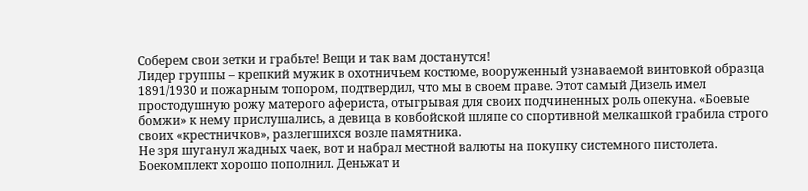Соберем свои зетки и грабьте! Вещи и так вам достанутся!
Лидер группы – крепкий мужик в охотничьем костюме, вооруженный узнаваемой винтовкой образца 1891/1930 и пожарным топором, подтвердил, что мы в своем праве. Этот самый Дизель имел простодушную рожу матерого афериста, отыгрывая для своих подчиненных роль опекуна. «Боевые бомжи» к нему прислушались, а девица в ковбойской шляпе со спортивной мелкашкой грабила строго своих «крестничков», разлегшихся возле памятника.
Не зря шуганул жадных чаек, вот и набрал местной валюты на покупку системного пистолета. Боекомплект хорошо пополнил. Деньжат и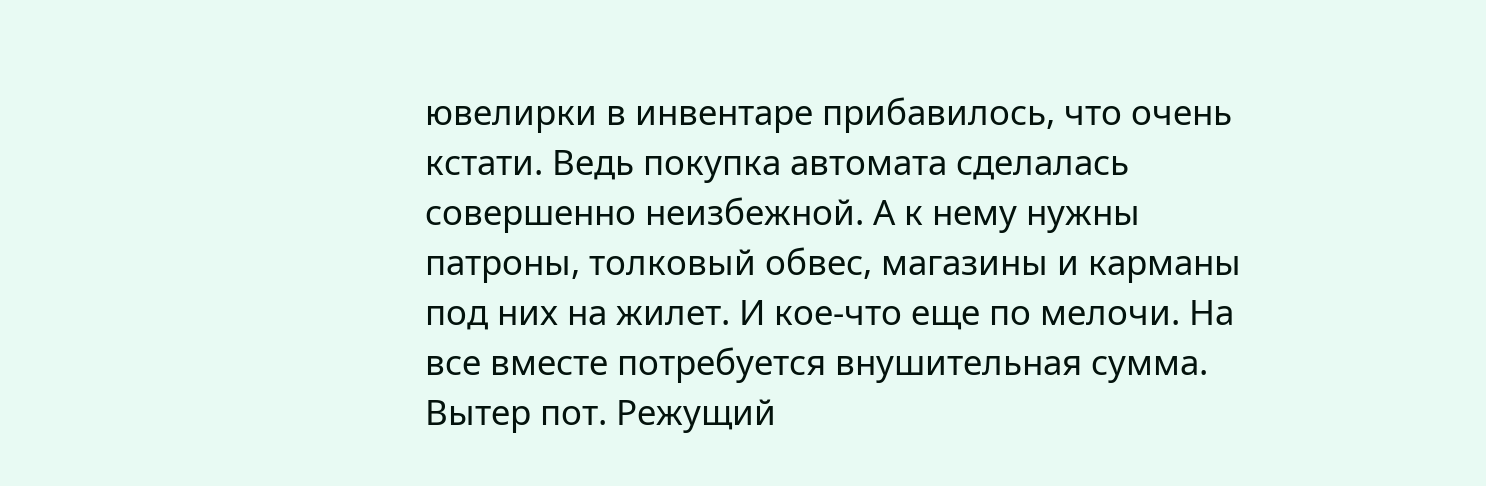ювелирки в инвентаре прибавилось, что очень кстати. Ведь покупка автомата сделалась совершенно неизбежной. А к нему нужны патроны, толковый обвес, магазины и карманы под них на жилет. И кое-что еще по мелочи. На все вместе потребуется внушительная сумма.
Вытер пот. Режущий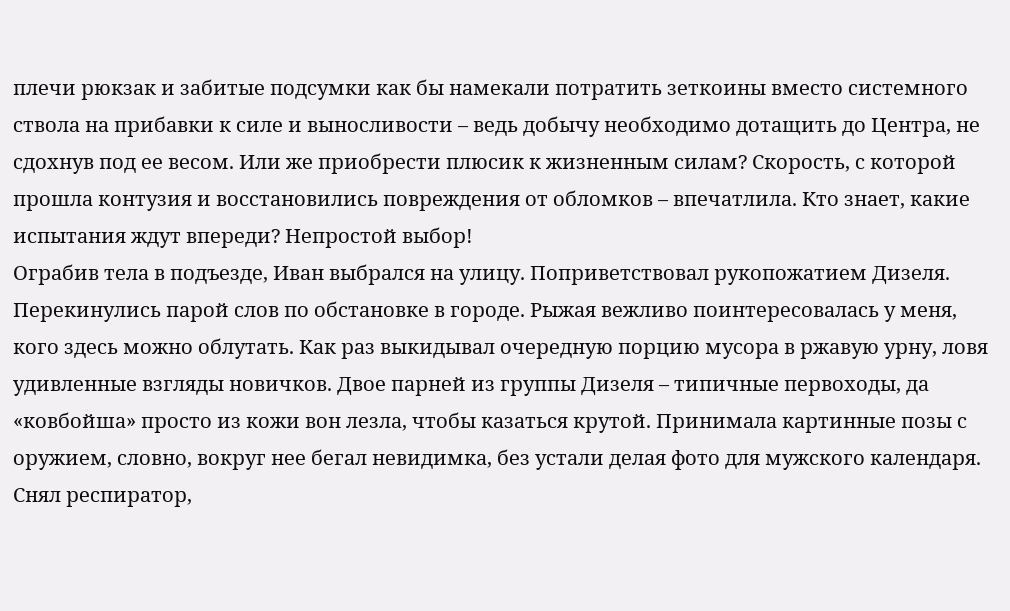плечи рюкзак и забитые подсумки как бы намекали потратить зеткоины вместо системного ствола на прибавки к силе и выносливости – ведь добычу необходимо дотащить до Центра, не сдохнув под ее весом. Или же приобрести плюсик к жизненным силам? Скорость, с которой прошла контузия и восстановились повреждения от обломков – впечатлила. Кто знает, какие испытания ждут впереди? Непростой выбор!
Ограбив тела в подъезде, Иван выбрался на улицу. Поприветствовал рукопожатием Дизеля. Перекинулись парой слов по обстановке в городе. Рыжая вежливо поинтересовалась у меня, кого здесь можно облутать. Как раз выкидывал очередную порцию мусора в ржавую урну, ловя удивленные взгляды новичков. Двое парней из группы Дизеля – типичные первоходы, да «ковбойша» просто из кожи вон лезла, чтобы казаться крутой. Принимала картинные позы с оружием, словно, вокруг нее бегал невидимка, без устали делая фото для мужского календаря.
Снял респиратор,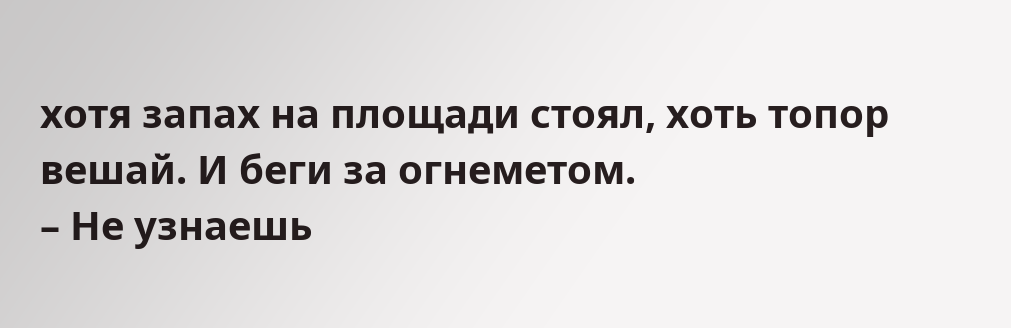хотя запах на площади стоял, хоть топор вешай. И беги за огнеметом.
– Не узнаешь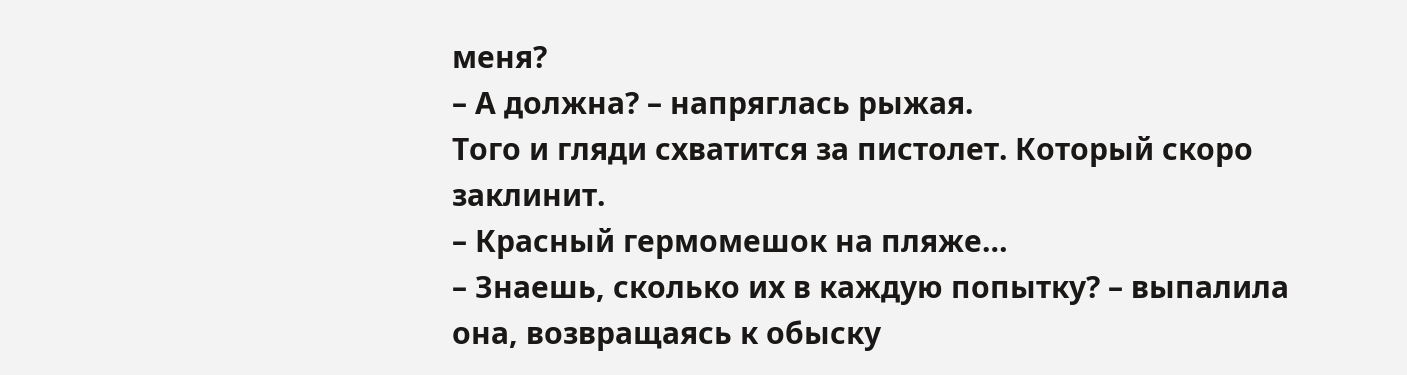меня?
– А должна? – напряглась рыжая.
Того и гляди схватится за пистолет. Который скоро заклинит.
– Красный гермомешок на пляже…
– Знаешь, сколько их в каждую попытку? – выпалила она, возвращаясь к обыску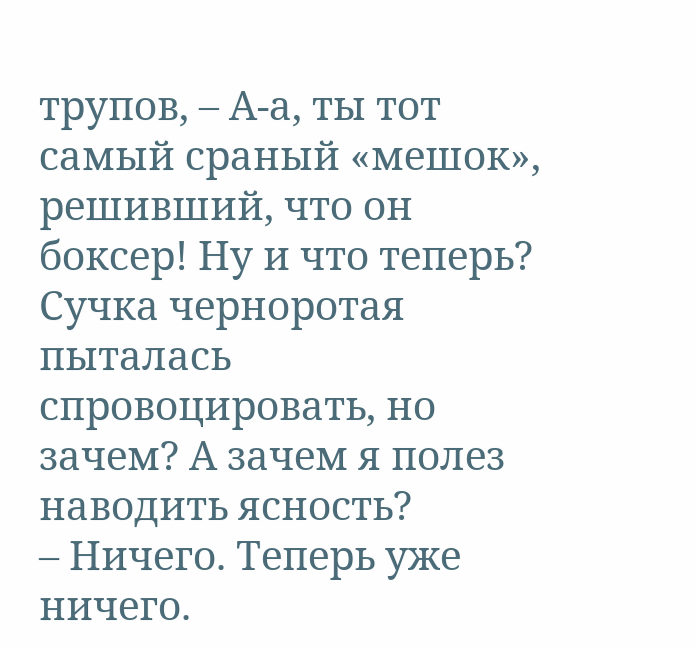трупов, – А-а, ты тот самый сраный «мешок», решивший, что он боксер! Ну и что теперь?
Сучка черноротая пыталась спровоцировать, но зачем? А зачем я полез наводить ясность?
– Ничего. Теперь уже ничего.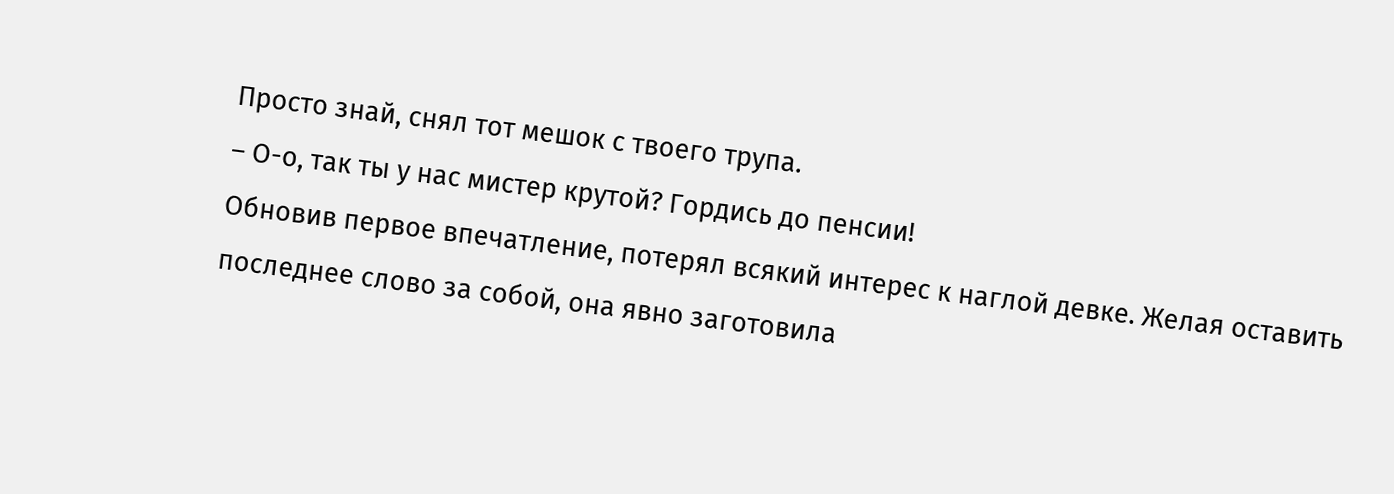Просто знай, снял тот мешок с твоего трупа.
– О-о, так ты у нас мистер крутой? Гордись до пенсии!
Обновив первое впечатление, потерял всякий интерес к наглой девке. Желая оставить последнее слово за собой, она явно заготовила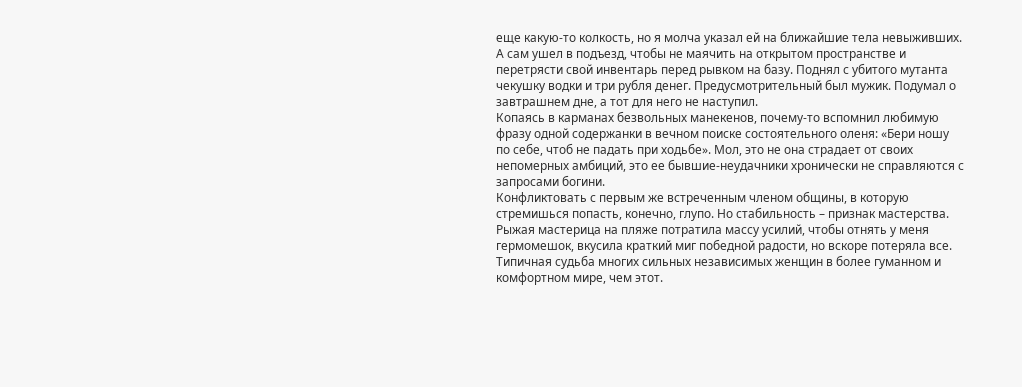еще какую-то колкость, но я молча указал ей на ближайшие тела невыживших. А сам ушел в подъезд, чтобы не маячить на открытом пространстве и перетрясти свой инвентарь перед рывком на базу. Поднял с убитого мутанта чекушку водки и три рубля денег. Предусмотрительный был мужик. Подумал о завтрашнем дне, а тот для него не наступил.
Копаясь в карманах безвольных манекенов, почему-то вспомнил любимую фразу одной содержанки в вечном поиске состоятельного оленя: «Бери ношу по себе, чтоб не падать при ходьбе». Мол, это не она страдает от своих непомерных амбиций, это ее бывшие-неудачники хронически не справляются с запросами богини.
Конфликтовать с первым же встреченным членом общины, в которую стремишься попасть, конечно, глупо. Но стабильность – признак мастерства. Рыжая мастерица на пляже потратила массу усилий, чтобы отнять у меня гермомешок, вкусила краткий миг победной радости, но вскоре потеряла все. Типичная судьба многих сильных независимых женщин в более гуманном и комфортном мире, чем этот.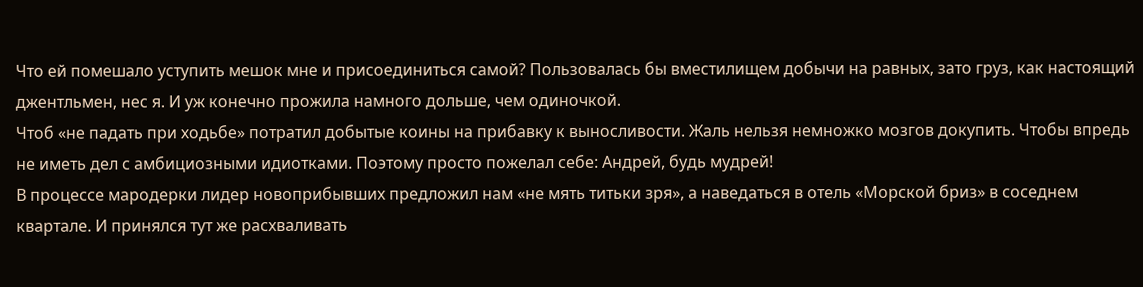Что ей помешало уступить мешок мне и присоединиться самой? Пользовалась бы вместилищем добычи на равных, зато груз, как настоящий джентльмен, нес я. И уж конечно прожила намного дольше, чем одиночкой.
Чтоб «не падать при ходьбе» потратил добытые коины на прибавку к выносливости. Жаль нельзя немножко мозгов докупить. Чтобы впредь не иметь дел с амбициозными идиотками. Поэтому просто пожелал себе: Андрей, будь мудрей!
В процессе мародерки лидер новоприбывших предложил нам «не мять титьки зря», а наведаться в отель «Морской бриз» в соседнем квартале. И принялся тут же расхваливать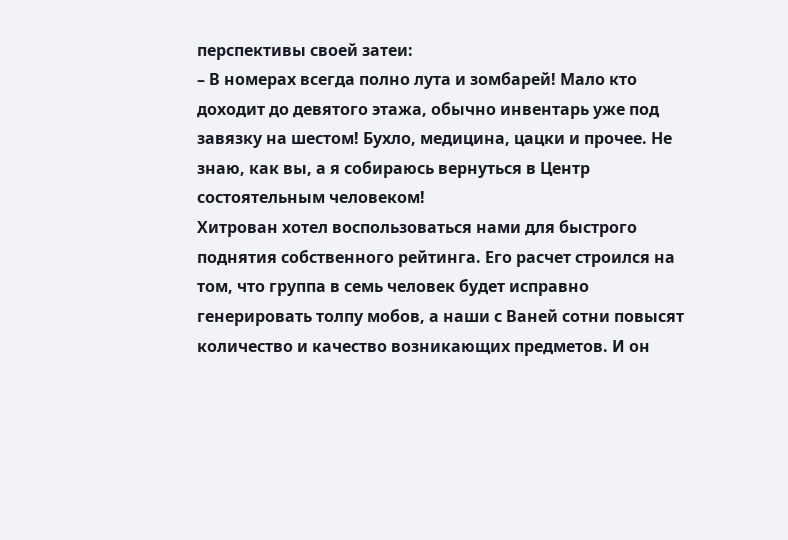перспективы своей затеи:
– В номерах всегда полно лута и зомбарей! Мало кто доходит до девятого этажа, обычно инвентарь уже под завязку на шестом! Бухло, медицина, цацки и прочее. Не знаю, как вы, а я собираюсь вернуться в Центр состоятельным человеком!
Хитрован хотел воспользоваться нами для быстрого поднятия собственного рейтинга. Его расчет строился на том, что группа в семь человек будет исправно генерировать толпу мобов, а наши с Ваней сотни повысят количество и качество возникающих предметов. И он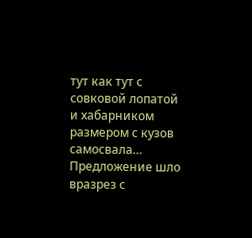тут как тут с совковой лопатой и хабарником размером с кузов самосвала…
Предложение шло вразрез с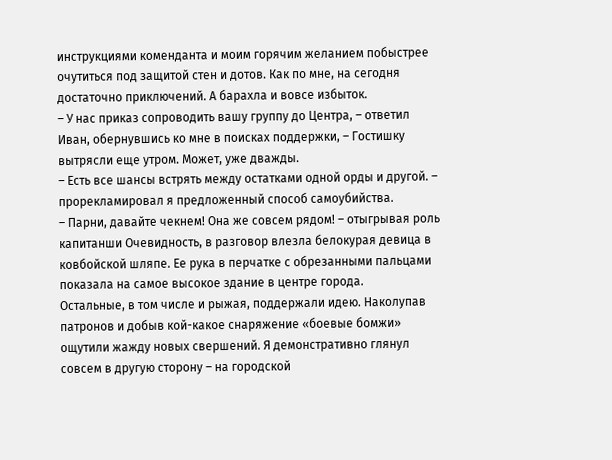инструкциями коменданта и моим горячим желанием побыстрее очутиться под защитой стен и дотов. Как по мне, на сегодня достаточно приключений. А барахла и вовсе избыток.
– У нас приказ сопроводить вашу группу до Центра, – ответил Иван, обернувшись ко мне в поисках поддержки, – Гостишку вытрясли еще утром. Может, уже дважды.
– Есть все шансы встрять между остатками одной орды и другой. – прорекламировал я предложенный способ самоубийства.
– Парни, давайте чекнем! Она же совсем рядом! – отыгрывая роль капитанши Очевидность, в разговор влезла белокурая девица в ковбойской шляпе. Ее рука в перчатке с обрезанными пальцами показала на самое высокое здание в центре города.
Остальные, в том числе и рыжая, поддержали идею. Наколупав патронов и добыв кой-какое снаряжение «боевые бомжи» ощутили жажду новых свершений. Я демонстративно глянул совсем в другую сторону – на городской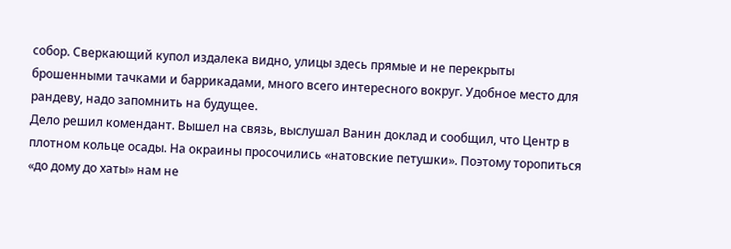собор. Сверкающий купол издалека видно, улицы здесь прямые и не перекрыты брошенными тачками и баррикадами, много всего интересного вокруг. Удобное место для рандеву, надо запомнить на будущее.
Дело решил комендант. Вышел на связь, выслушал Ванин доклад и сообщил, что Центр в плотном кольце осады. На окраины просочились «натовские петушки». Поэтому торопиться «до дому до хаты» нам не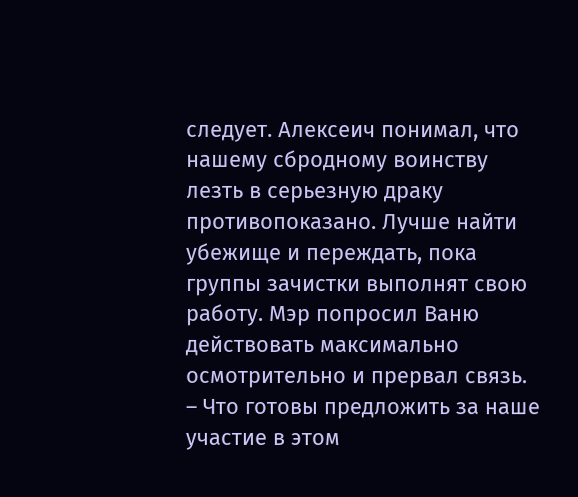следует. Алексеич понимал, что нашему сбродному воинству лезть в серьезную драку противопоказано. Лучше найти убежище и переждать, пока группы зачистки выполнят свою работу. Мэр попросил Ваню действовать максимально осмотрительно и прервал связь.
– Что готовы предложить за наше участие в этом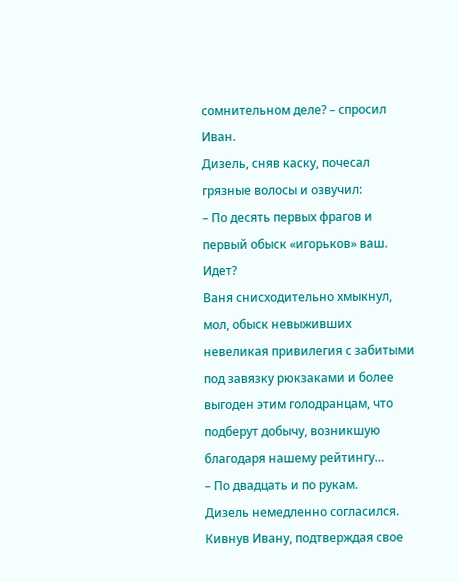сомнительном деле? – спросил Иван.
Дизель, сняв каску, почесал грязные волосы и озвучил:
– По десять первых фрагов и первый обыск «игорьков» ваш. Идет?
Ваня снисходительно хмыкнул, мол, обыск невыживших невеликая привилегия с забитыми под завязку рюкзаками и более выгоден этим голодранцам, что подберут добычу, возникшую благодаря нашему рейтингу…
– По двадцать и по рукам.
Дизель немедленно согласился. Кивнув Ивану, подтверждая свое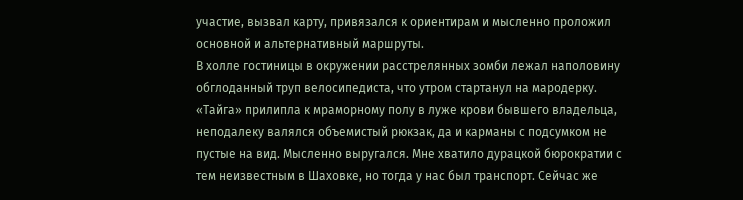участие, вызвал карту, привязался к ориентирам и мысленно проложил основной и альтернативный маршруты.
В холле гостиницы в окружении расстрелянных зомби лежал наполовину обглоданный труп велосипедиста, что утром стартанул на мародерку. «Тайга» прилипла к мраморному полу в луже крови бывшего владельца, неподалеку валялся объемистый рюкзак, да и карманы с подсумком не пустые на вид. Мысленно выругался. Мне хватило дурацкой бюрократии с тем неизвестным в Шаховке, но тогда у нас был транспорт. Сейчас же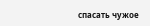спасать чужое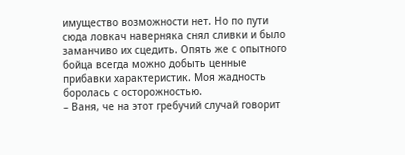имущество возможности нет. Но по пути сюда ловкач наверняка снял сливки и было заманчиво их сцедить. Опять же с опытного бойца всегда можно добыть ценные прибавки характеристик. Моя жадность боролась с осторожностью.
– Ваня, че на этот гребучий случай говорит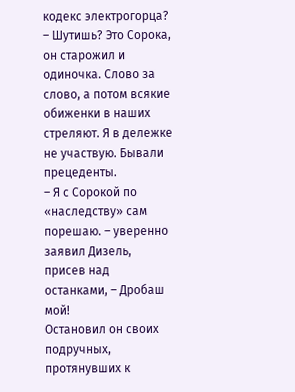кодекс электрогорца?
– Шутишь? Это Сорока, он старожил и одиночка. Слово за слово, а потом всякие обиженки в наших стреляют. Я в дележке не участвую. Бывали прецеденты.
– Я с Сорокой по «наследству» сам порешаю. – уверенно заявил Дизель, присев над останками, – Дробаш мой!
Остановил он своих подручных, протянувших к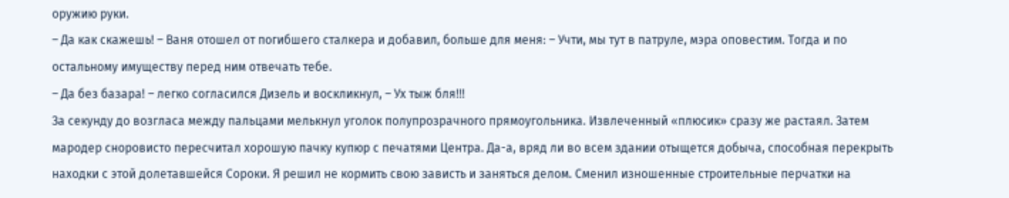оружию руки.
– Да как скажешь! – Ваня отошел от погибшего сталкера и добавил, больше для меня: – Учти, мы тут в патруле, мэра оповестим. Тогда и по остальному имуществу перед ним отвечать тебе.
– Да без базара! – легко согласился Дизель и воскликнул, – Ух тыж бля!!!
За секунду до возгласа между пальцами мелькнул уголок полупрозрачного прямоугольника. Извлеченный «плюсик» сразу же растаял. Затем мародер сноровисто пересчитал хорошую пачку купюр с печатями Центра. Да-а, вряд ли во всем здании отыщется добыча, способная перекрыть находки с этой долетавшейся Сороки. Я решил не кормить свою зависть и заняться делом. Сменил изношенные строительные перчатки на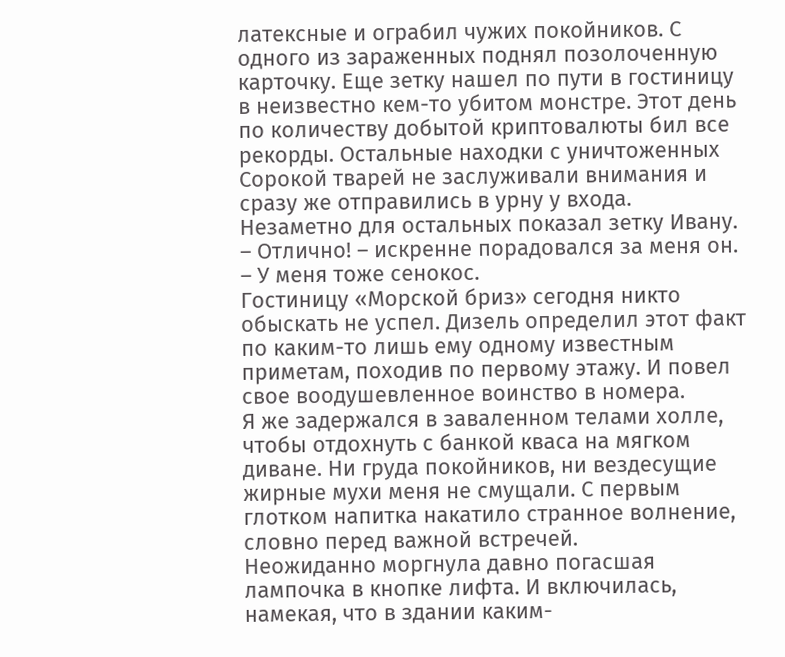латексные и ограбил чужих покойников. С одного из зараженных поднял позолоченную карточку. Еще зетку нашел по пути в гостиницу в неизвестно кем-то убитом монстре. Этот день по количеству добытой криптовалюты бил все рекорды. Остальные находки с уничтоженных Сорокой тварей не заслуживали внимания и сразу же отправились в урну у входа.
Незаметно для остальных показал зетку Ивану.
– Отлично! – искренне порадовался за меня он. – У меня тоже сенокос.
Гостиницу «Морской бриз» сегодня никто обыскать не успел. Дизель определил этот факт по каким-то лишь ему одному известным приметам, походив по первому этажу. И повел свое воодушевленное воинство в номера.
Я же задержался в заваленном телами холле, чтобы отдохнуть с банкой кваса на мягком диване. Ни груда покойников, ни вездесущие жирные мухи меня не смущали. С первым глотком напитка накатило странное волнение, словно перед важной встречей.
Неожиданно моргнула давно погасшая лампочка в кнопке лифта. И включилась, намекая, что в здании каким-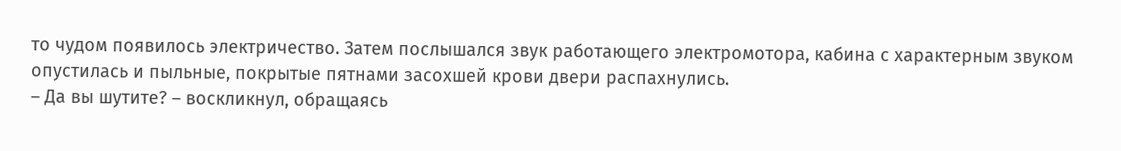то чудом появилось электричество. Затем послышался звук работающего электромотора, кабина с характерным звуком опустилась и пыльные, покрытые пятнами засохшей крови двери распахнулись.
– Да вы шутите? – воскликнул, обращаясь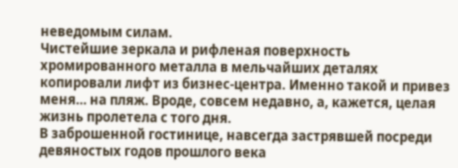неведомым силам.
Чистейшие зеркала и рифленая поверхность хромированного металла в мельчайших деталях копировали лифт из бизнес-центра. Именно такой и привез меня… на пляж. Вроде, совсем недавно, а, кажется, целая жизнь пролетела с того дня.
В заброшенной гостинице, навсегда застрявшей посреди девяностых годов прошлого века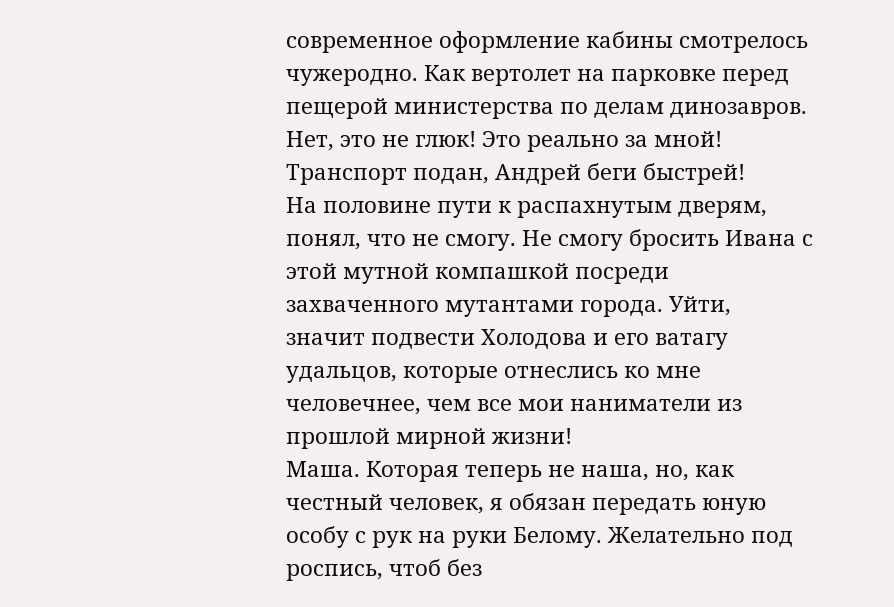современное оформление кабины смотрелось чужеродно. Как вертолет на парковке перед пещерой министерства по делам динозавров. Нет, это не глюк! Это реально за мной! Транспорт подан, Андрей беги быстрей!
На половине пути к распахнутым дверям, понял, что не смогу. Не смогу бросить Ивана с этой мутной компашкой посреди захваченного мутантами города. Уйти, значит подвести Холодова и его ватагу удальцов, которые отнеслись ко мне человечнее, чем все мои наниматели из прошлой мирной жизни!
Маша. Которая теперь не наша, но, как честный человек, я обязан передать юную особу с рук на руки Белому. Желательно под роспись, чтоб без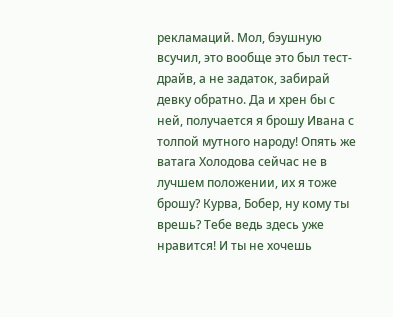рекламаций. Мол, бэушную всучил, это вообще это был тест-драйв, а не задаток, забирай девку обратно. Да и хрен бы с ней, получается я брошу Ивана с толпой мутного народу! Опять же ватага Холодова сейчас не в лучшем положении, их я тоже брошу? Курва, Бобер, ну кому ты врешь? Тебе ведь здесь уже нравится! И ты не хочешь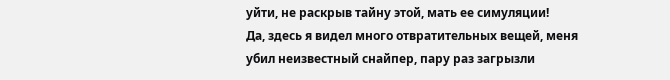уйти, не раскрыв тайну этой, мать ее симуляции!
Да, здесь я видел много отвратительных вещей, меня убил неизвестный снайпер, пару раз загрызли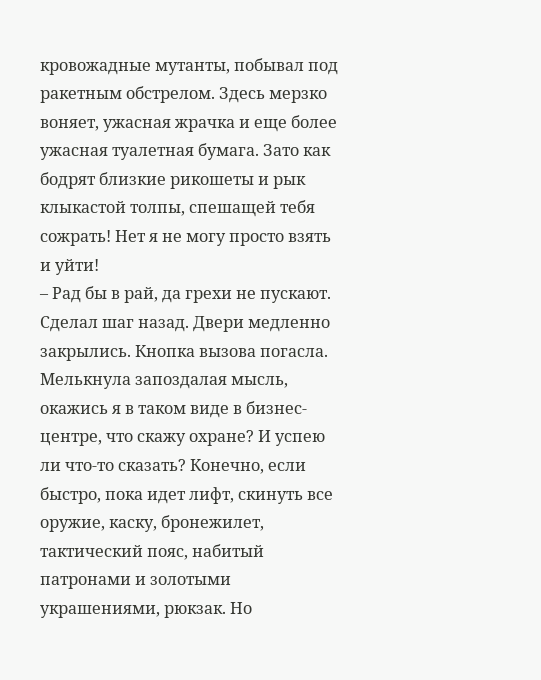кровожадные мутанты, побывал под ракетным обстрелом. Здесь мерзко воняет, ужасная жрачка и еще более ужасная туалетная бумага. Зато как бодрят близкие рикошеты и рык клыкастой толпы, спешащей тебя сожрать! Нет я не могу просто взять и уйти!
– Рад бы в рай, да грехи не пускают.
Сделал шаг назад. Двери медленно закрылись. Кнопка вызова погасла. Мелькнула запоздалая мысль, окажись я в таком виде в бизнес-центре, что скажу охране? И успею ли что-то сказать? Конечно, если быстро, пока идет лифт, скинуть все оружие, каску, бронежилет, тактический пояс, набитый патронами и золотыми украшениями, рюкзак. Но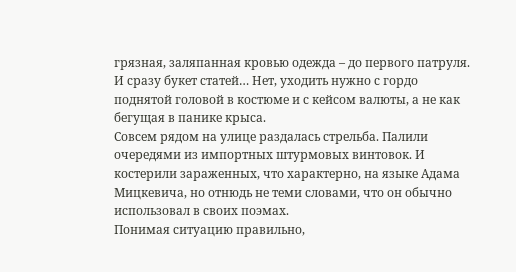грязная, заляпанная кровью одежда – до первого патруля. И сразу букет статей… Нет, уходить нужно с гордо поднятой головой в костюме и с кейсом валюты, а не как бегущая в панике крыса.
Совсем рядом на улице раздалась стрельба. Палили очередями из импортных штурмовых винтовок. И костерили зараженных, что характерно, на языке Адама Мицкевича, но отнюдь не теми словами, что он обычно использовал в своих поэмах.
Понимая ситуацию правильно,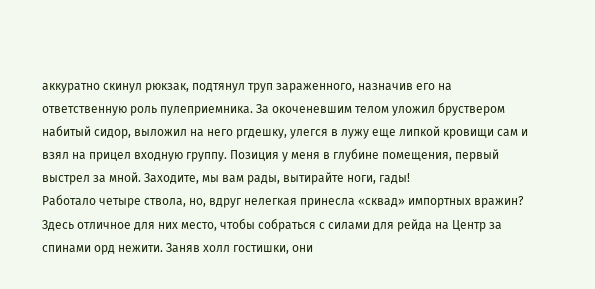аккуратно скинул рюкзак, подтянул труп зараженного, назначив его на ответственную роль пулеприемника. За окоченевшим телом уложил бруствером набитый сидор, выложил на него ргдешку, улегся в лужу еще липкой кровищи сам и взял на прицел входную группу. Позиция у меня в глубине помещения, первый выстрел за мной. Заходите, мы вам рады, вытирайте ноги, гады!
Работало четыре ствола, но, вдруг нелегкая принесла «сквад» импортных вражин? Здесь отличное для них место, чтобы собраться с силами для рейда на Центр за спинами орд нежити. Заняв холл гостишки, они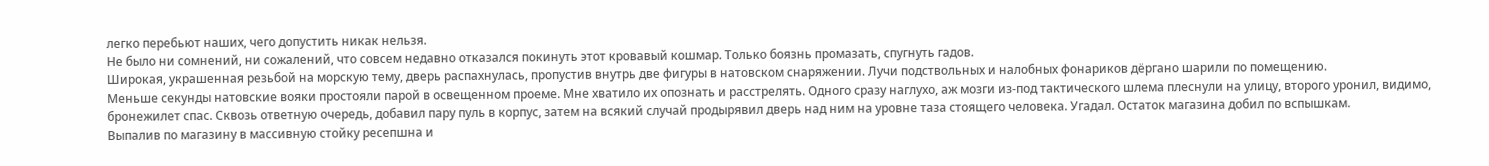легко перебьют наших, чего допустить никак нельзя.
Не было ни сомнений, ни сожалений, что совсем недавно отказался покинуть этот кровавый кошмар. Только боязнь промазать, спугнуть гадов.
Широкая, украшенная резьбой на морскую тему, дверь распахнулась, пропустив внутрь две фигуры в натовском снаряжении. Лучи подствольных и налобных фонариков дёргано шарили по помещению.
Меньше секунды натовские вояки простояли парой в освещенном проеме. Мне хватило их опознать и расстрелять. Одного сразу наглухо, аж мозги из-под тактического шлема плеснули на улицу, второго уронил, видимо, бронежилет спас. Сквозь ответную очередь, добавил пару пуль в корпус, затем на всякий случай продырявил дверь над ним на уровне таза стоящего человека. Угадал. Остаток магазина добил по вспышкам.
Выпалив по магазину в массивную стойку ресепшна и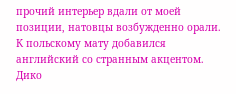прочий интерьер вдали от моей позиции, натовцы возбужденно орали. К польскому мату добавился английский со странным акцентом. Дико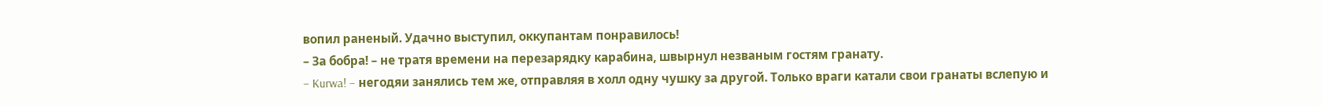вопил раненый. Удачно выступил, оккупантам понравилось!
– За бобра! – не тратя времени на перезарядку карабина, швырнул незваным гостям гранату.
– Kurwa! – негодяи занялись тем же, отправляя в холл одну чушку за другой. Только враги катали свои гранаты вслепую и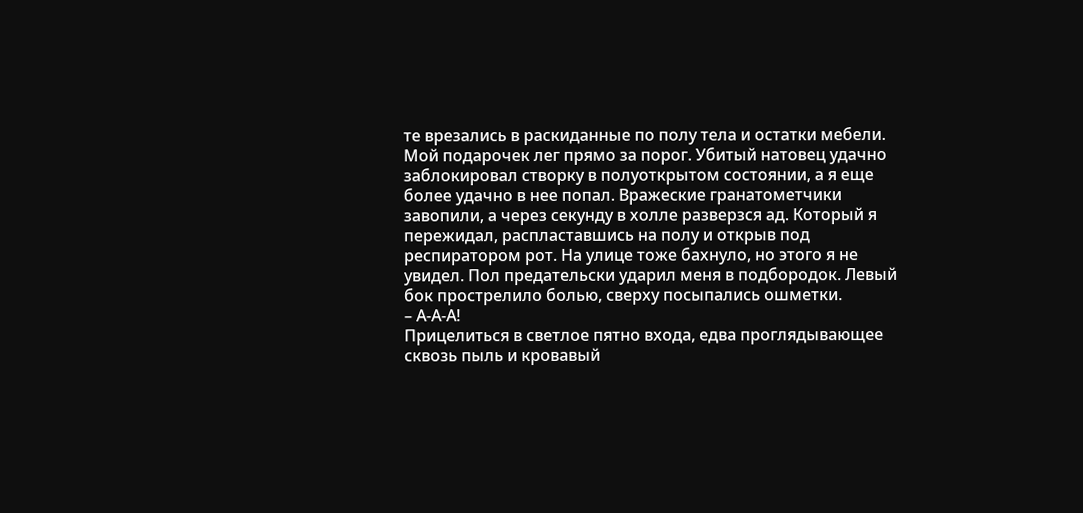те врезались в раскиданные по полу тела и остатки мебели. Мой подарочек лег прямо за порог. Убитый натовец удачно заблокировал створку в полуоткрытом состоянии, а я еще более удачно в нее попал. Вражеские гранатометчики завопили, а через секунду в холле разверзся ад. Который я пережидал, распластавшись на полу и открыв под респиратором рот. На улице тоже бахнуло, но этого я не увидел. Пол предательски ударил меня в подбородок. Левый бок прострелило болью, сверху посыпались ошметки.
– А-А-А!
Прицелиться в светлое пятно входа, едва проглядывающее сквозь пыль и кровавый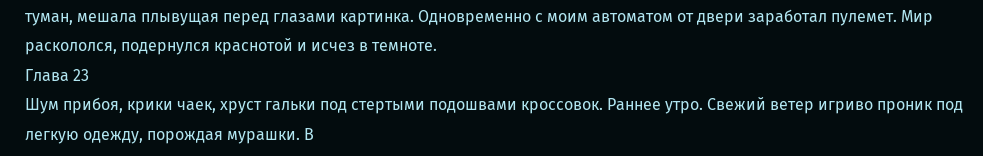туман, мешала плывущая перед глазами картинка. Одновременно с моим автоматом от двери заработал пулемет. Мир раскололся, подернулся краснотой и исчез в темноте.
Глава 23
Шум прибоя, крики чаек, хруст гальки под стертыми подошвами кроссовок. Раннее утро. Свежий ветер игриво проник под легкую одежду, порождая мурашки. В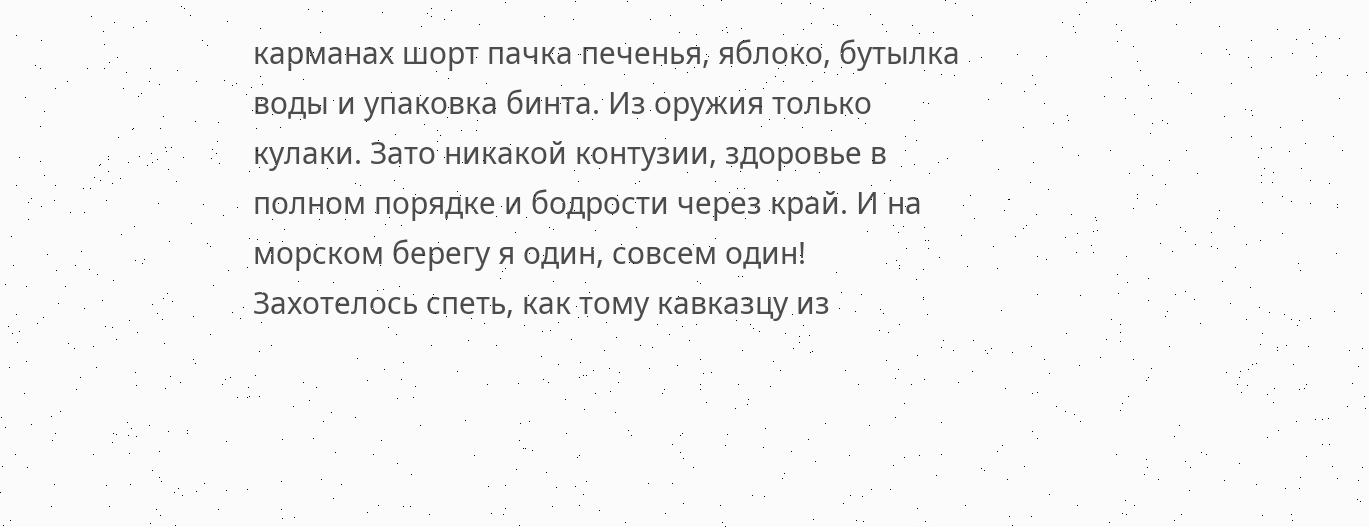карманах шорт пачка печенья, яблоко, бутылка воды и упаковка бинта. Из оружия только кулаки. Зато никакой контузии, здоровье в полном порядке и бодрости через край. И на морском берегу я один, совсем один! Захотелось спеть, как тому кавказцу из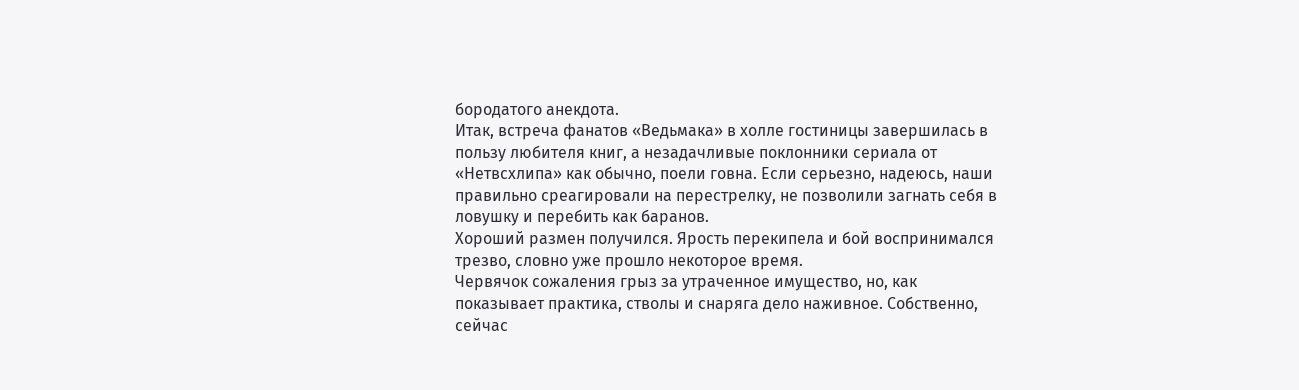бородатого анекдота.
Итак, встреча фанатов «Ведьмака» в холле гостиницы завершилась в пользу любителя книг, а незадачливые поклонники сериала от «Нетвсхлипа» как обычно, поели говна. Если серьезно, надеюсь, наши правильно среагировали на перестрелку, не позволили загнать себя в ловушку и перебить как баранов.
Хороший размен получился. Ярость перекипела и бой воспринимался трезво, словно уже прошло некоторое время.
Червячок сожаления грыз за утраченное имущество, но, как показывает практика, стволы и снаряга дело наживное. Собственно, сейчас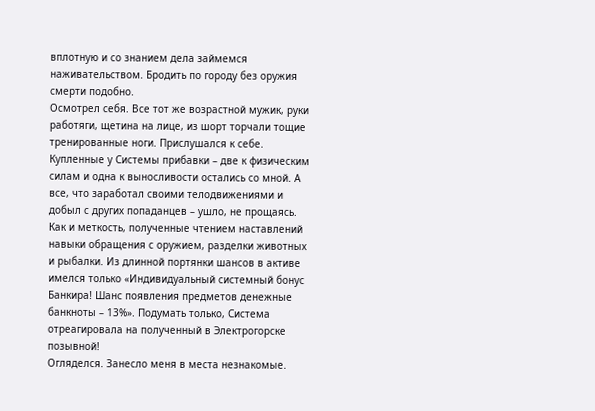вплотную и со знанием дела займемся наживательством. Бродить по городу без оружия смерти подобно.
Осмотрел себя. Все тот же возрастной мужик, руки работяги, щетина на лице, из шорт торчали тощие тренированные ноги. Прислушался к себе. Купленные у Системы прибавки – две к физическим силам и одна к выносливости остались со мной. А все, что заработал своими телодвижениями и добыл с других попаданцев – ушло, не прощаясь. Как и меткость, полученные чтением наставлений навыки обращения с оружием, разделки животных и рыбалки. Из длинной портянки шансов в активе имелся только «Индивидуальный системный бонус Банкира! Шанс появления предметов денежные банкноты – 13%». Подумать только, Система отреагировала на полученный в Электрогорске позывной!
Огляделся. Занесло меня в места незнакомые.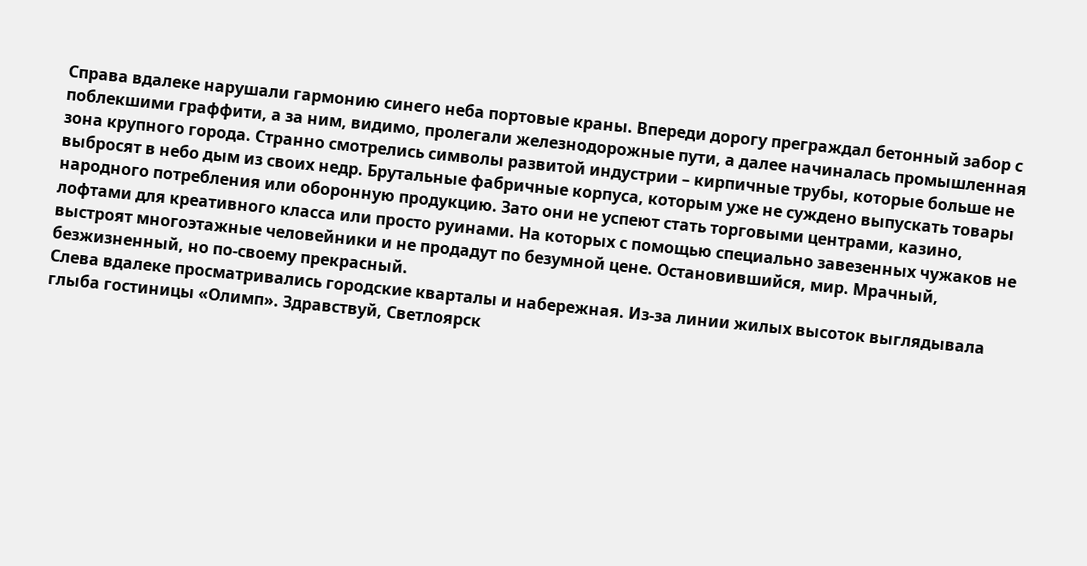Справа вдалеке нарушали гармонию синего неба портовые краны. Впереди дорогу преграждал бетонный забор с поблекшими граффити, а за ним, видимо, пролегали железнодорожные пути, а далее начиналась промышленная зона крупного города. Странно смотрелись символы развитой индустрии – кирпичные трубы, которые больше не выбросят в небо дым из своих недр. Брутальные фабричные корпуса, которым уже не суждено выпускать товары народного потребления или оборонную продукцию. Зато они не успеют стать торговыми центрами, казино, лофтами для креативного класса или просто руинами. На которых с помощью специально завезенных чужаков не выстроят многоэтажные человейники и не продадут по безумной цене. Остановившийся, мир. Мрачный, безжизненный, но по-своему прекрасный.
Слева вдалеке просматривались городские кварталы и набережная. Из-за линии жилых высоток выглядывала глыба гостиницы «Олимп». Здравствуй, Светлоярск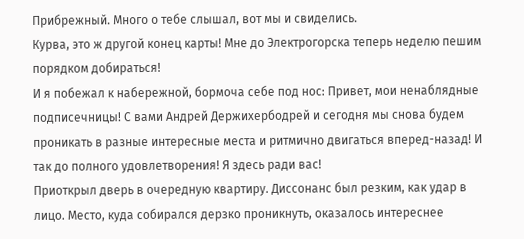Прибрежный. Много о тебе слышал, вот мы и свиделись.
Курва, это ж другой конец карты! Мне до Электрогорска теперь неделю пешим порядком добираться!
И я побежал к набережной, бормоча себе под нос: Привет, мои ненаблядные подписечницы! С вами Андрей Держихербодрей и сегодня мы снова будем проникать в разные интересные места и ритмично двигаться вперед-назад! И так до полного удовлетворения! Я здесь ради вас!
Приоткрыл дверь в очередную квартиру. Диссонанс был резким, как удар в лицо. Место, куда собирался дерзко проникнуть, оказалось интереснее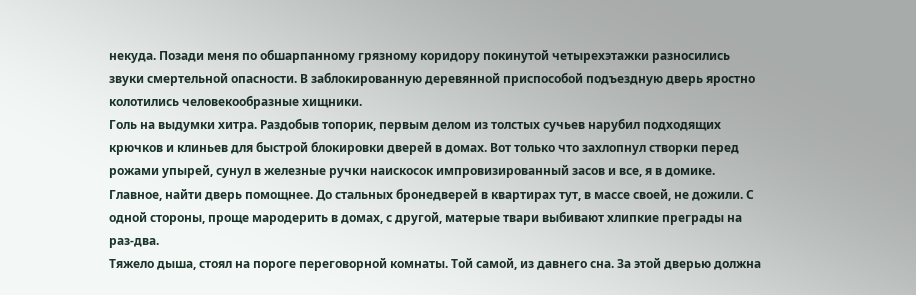некуда. Позади меня по обшарпанному грязному коридору покинутой четырехэтажки разносились звуки смертельной опасности. В заблокированную деревянной приспособой подъездную дверь яростно колотились человекообразные хищники.
Голь на выдумки хитра. Раздобыв топорик, первым делом из толстых сучьев нарубил подходящих крючков и клиньев для быстрой блокировки дверей в домах. Вот только что захлопнул створки перед рожами упырей, сунул в железные ручки наискосок импровизированный засов и все, я в домике. Главное, найти дверь помощнее. До стальных бронедверей в квартирах тут, в массе своей, не дожили. С одной стороны, проще мародерить в домах, с другой, матерые твари выбивают хлипкие преграды на раз-два.
Тяжело дыша, стоял на пороге переговорной комнаты. Той самой, из давнего сна. За этой дверью должна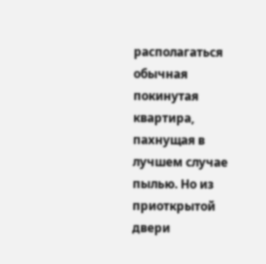располагаться обычная покинутая квартира, пахнущая в лучшем случае пылью. Но из приоткрытой двери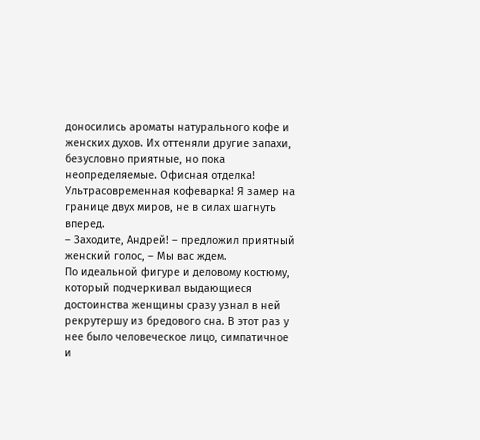доносились ароматы натурального кофе и женских духов. Их оттеняли другие запахи, безусловно приятные, но пока неопределяемые. Офисная отделка! Ультрасовременная кофеварка! Я замер на границе двух миров, не в силах шагнуть вперед.
– Заходите, Андрей! – предложил приятный женский голос, – Мы вас ждем.
По идеальной фигуре и деловому костюму, который подчеркивал выдающиеся достоинства женщины сразу узнал в ней рекрутершу из бредового сна. В этот раз у нее было человеческое лицо, симпатичное и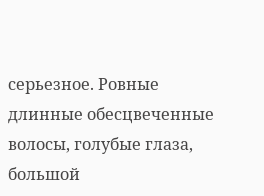серьезное. Ровные длинные обесцвеченные волосы, голубые глаза, большой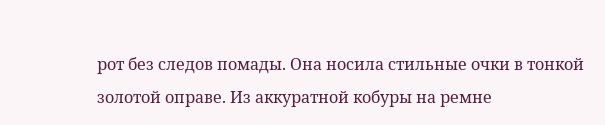рот без следов помады. Она носила стильные очки в тонкой золотой оправе. Из аккуратной кобуры на ремне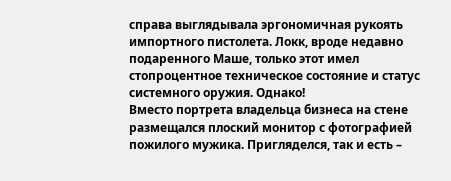справа выглядывала эргономичная рукоять импортного пистолета. Локк, вроде недавно подаренного Маше, только этот имел стопроцентное техническое состояние и статус системного оружия. Однако!
Вместо портрета владельца бизнеса на стене размещался плоский монитор с фотографией пожилого мужика. Пригляделся, так и есть –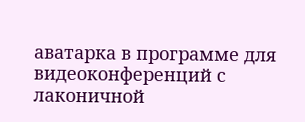аватарка в программе для видеоконференций с лаконичной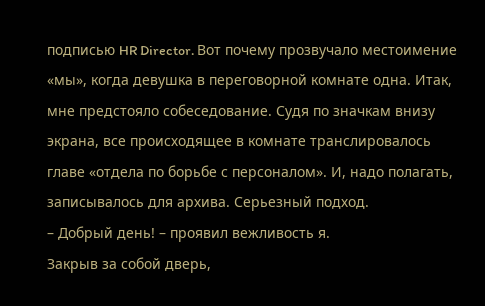подписью HR Director. Вот почему прозвучало местоимение «мы», когда девушка в переговорной комнате одна. Итак, мне предстояло собеседование. Судя по значкам внизу экрана, все происходящее в комнате транслировалось главе «отдела по борьбе с персоналом». И, надо полагать, записывалось для архива. Серьезный подход.
– Добрый день! – проявил вежливость я.
Закрыв за собой дверь,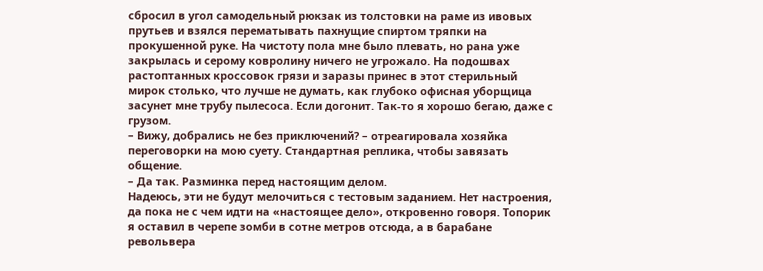сбросил в угол самодельный рюкзак из толстовки на раме из ивовых прутьев и взялся перематывать пахнущие спиртом тряпки на прокушенной руке. На чистоту пола мне было плевать, но рана уже закрылась и серому ковролину ничего не угрожало. На подошвах растоптанных кроссовок грязи и заразы принес в этот стерильный мирок столько, что лучше не думать, как глубоко офисная уборщица засунет мне трубу пылесоса. Если догонит. Так-то я хорошо бегаю, даже с грузом.
– Вижу, добрались не без приключений? – отреагировала хозяйка переговорки на мою суету. Стандартная реплика, чтобы завязать общение.
– Да так. Разминка перед настоящим делом.
Надеюсь, эти не будут мелочиться с тестовым заданием. Нет настроения, да пока не с чем идти на «настоящее дело», откровенно говоря. Топорик я оставил в черепе зомби в сотне метров отсюда, а в барабане револьвера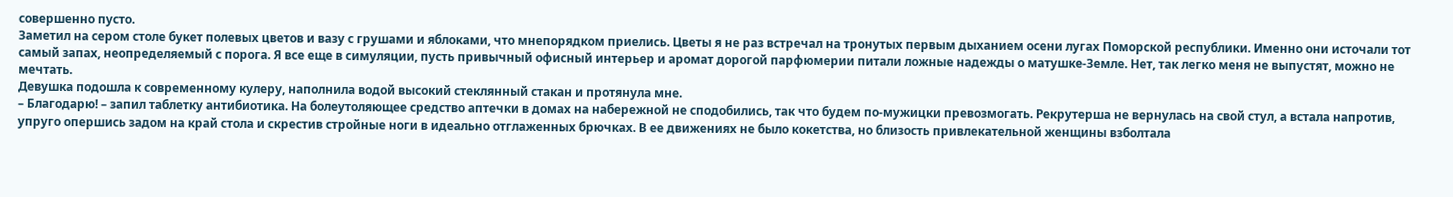совершенно пусто.
Заметил на сером столе букет полевых цветов и вазу с грушами и яблоками, что мнепорядком приелись. Цветы я не раз встречал на тронутых первым дыханием осени лугах Поморской республики. Именно они источали тот самый запах, неопределяемый с порога. Я все еще в симуляции, пусть привычный офисный интерьер и аромат дорогой парфюмерии питали ложные надежды о матушке-Земле. Нет, так легко меня не выпустят, можно не мечтать.
Девушка подошла к современному кулеру, наполнила водой высокий стеклянный стакан и протянула мне.
– Благодарю! – запил таблетку антибиотика. На болеутоляющее средство аптечки в домах на набережной не сподобились, так что будем по-мужицки превозмогать. Рекрутерша не вернулась на свой стул, а встала напротив, упруго опершись задом на край стола и скрестив стройные ноги в идеально отглаженных брючках. В ее движениях не было кокетства, но близость привлекательной женщины взболтала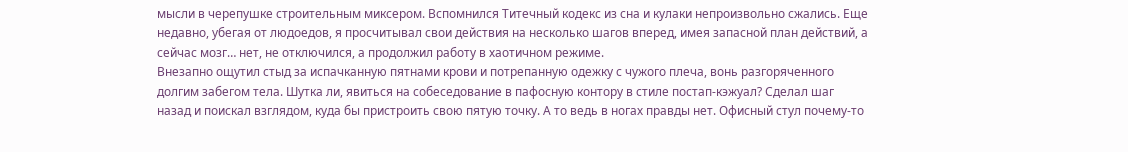мысли в черепушке строительным миксером. Вспомнился Титечный кодекс из сна и кулаки непроизвольно сжались. Еще недавно, убегая от людоедов, я просчитывал свои действия на несколько шагов вперед, имея запасной план действий, а сейчас мозг… нет, не отключился, а продолжил работу в хаотичном режиме.
Внезапно ощутил стыд за испачканную пятнами крови и потрепанную одежку с чужого плеча, вонь разгоряченного долгим забегом тела. Шутка ли, явиться на собеседование в пафосную контору в стиле постап-кэжуал? Сделал шаг назад и поискал взглядом, куда бы пристроить свою пятую точку. А то ведь в ногах правды нет. Офисный стул почему-то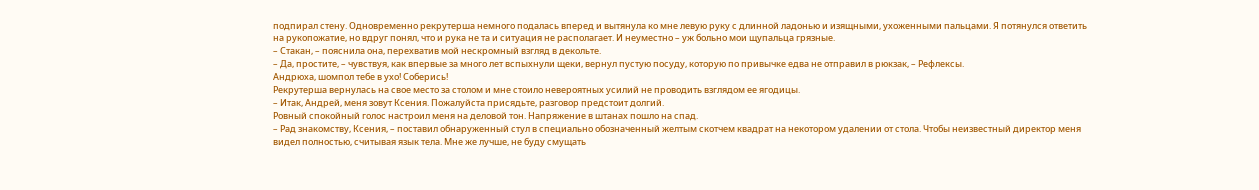подпирал стену. Одновременно рекрутерша немного подалась вперед и вытянула ко мне левую руку с длинной ладонью и изящными, ухоженными пальцами. Я потянулся ответить на рукопожатие, но вдруг понял, что и рука не та и ситуация не располагает. И неуместно – уж больно мои щупальца грязные.
– Стакан, – пояснила она, перехватив мой нескромный взгляд в декольте.
– Да, простите, – чувствуя, как впервые за много лет вспыхнули щеки, вернул пустую посуду, которую по привычке едва не отправил в рюкзак, – Рефлексы.
Андрюха, шомпол тебе в ухо! Соберись!
Рекрутерша вернулась на свое место за столом и мне стоило невероятных усилий не проводить взглядом ее ягодицы.
– Итак, Андрей, меня зовут Ксения. Пожалуйста присядьте, разговор предстоит долгий.
Ровный спокойный голос настроил меня на деловой тон. Напряжение в штанах пошло на спад.
– Рад знакомству, Ксения, – поставил обнаруженный стул в специально обозначенный желтым скотчем квадрат на некотором удалении от стола. Чтобы неизвестный директор меня видел полностью, считывая язык тела. Мне же лучше, не буду смущать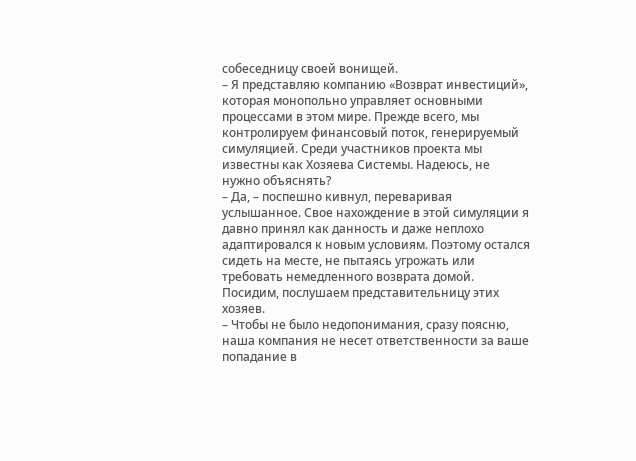собеседницу своей вонищей.
– Я представляю компанию «Возврат инвестиций», которая монопольно управляет основными процессами в этом мире. Прежде всего, мы контролируем финансовый поток, генерируемый симуляцией. Среди участников проекта мы известны как Хозяева Системы. Надеюсь, не нужно объяснять?
– Да, – поспешно кивнул, переваривая услышанное. Свое нахождение в этой симуляции я давно принял как данность и даже неплохо адаптировался к новым условиям. Поэтому остался сидеть на месте, не пытаясь угрожать или требовать немедленного возврата домой. Посидим, послушаем представительницу этих хозяев.
– Чтобы не было недопонимания, сразу поясню, наша компания не несет ответственности за ваше попадание в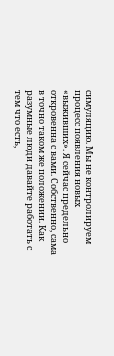симуляцию. Мы не контролируем процесс появления новых «выживших». Я сейчас предельно откровенна с вами. Собственно, сама в точно таком же положении. Как разумные люди давайте работать с тем что есть,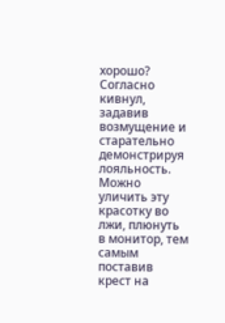хорошо?
Согласно кивнул, задавив возмущение и старательно демонстрируя лояльность. Можно уличить эту красотку во лжи, плюнуть в монитор, тем самым поставив крест на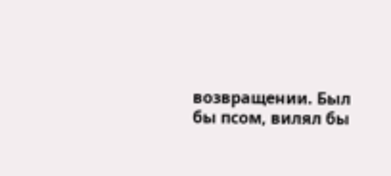возвращении. Был бы псом, вилял бы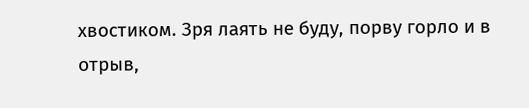хвостиком. Зря лаять не буду, порву горло и в отрыв,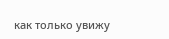как только увижу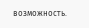возможность.